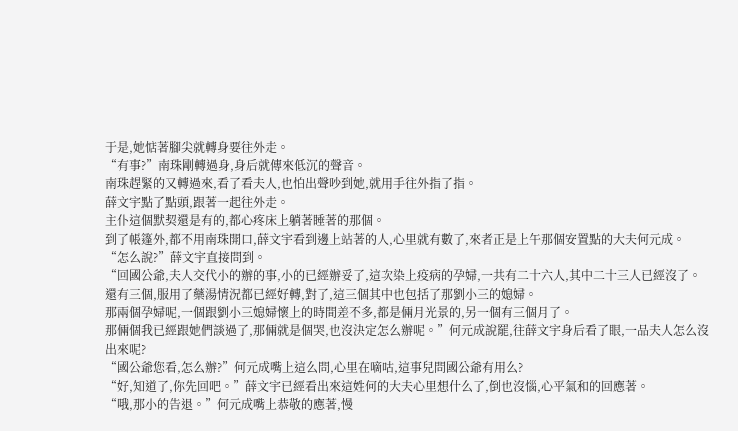于是,她惦著腳尖就轉身要往外走。
“有事?”南珠剛轉過身,身后就傳來低沉的聲音。
南珠趕緊的又轉過來,看了看夫人,也怕出聲吵到她,就用手往外指了指。
薛文宇點了點頭,跟著一起往外走。
主仆這個默契還是有的,都心疼床上躺著睡著的那個。
到了帳篷外,都不用南珠開口,薛文宇看到邊上站著的人,心里就有數了,來者正是上午那個安置點的大夫何元成。
“怎么說?”薛文宇直接問到。
“回國公爺,夫人交代小的辦的事,小的已經辦妥了,這次染上疫病的孕婦,一共有二十六人,其中二十三人已經沒了。
還有三個,服用了藥湯情況都已經好轉,對了,這三個其中也包括了那劉小三的媳婦。
那兩個孕婦呢,一個跟劉小三媳婦懷上的時間差不多,都是倆月光景的,另一個有三個月了。
那倆個我已經跟她們談過了,那倆就是個哭,也沒決定怎么辦呢。”何元成說罷,往薛文宇身后看了眼,一品夫人怎么沒出來呢?
“國公爺您看,怎么辦?”何元成嘴上這么問,心里在嘀咕,這事兒問國公爺有用么?
“好,知道了,你先回吧。”薛文宇已經看出來這姓何的大夫心里想什么了,倒也沒惱,心平氣和的回應著。
“哦,那小的告退。”何元成嘴上恭敬的應著,慢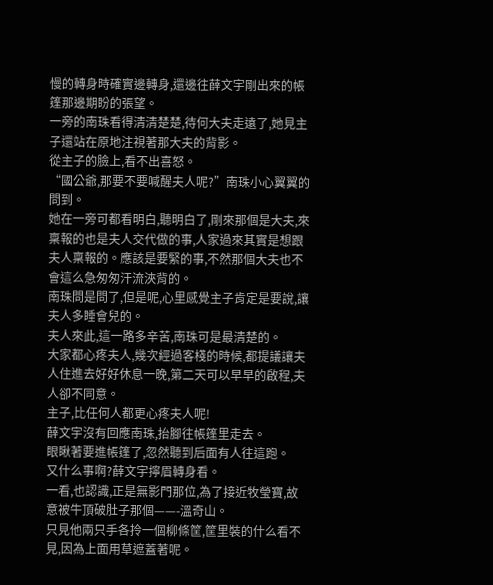慢的轉身時確實邊轉身,還邊往薛文宇剛出來的帳篷那邊期盼的張望。
一旁的南珠看得清清楚楚,待何大夫走遠了,她見主子還站在原地注視著那大夫的背影。
從主子的臉上,看不出喜怒。
“國公爺,那要不要喊醒夫人呢?”南珠小心翼翼的問到。
她在一旁可都看明白,聽明白了,剛來那個是大夫,來稟報的也是夫人交代做的事,人家過來其實是想跟夫人稟報的。應該是要緊的事,不然那個大夫也不會這么急匆匆汗流浹背的。
南珠問是問了,但是呢,心里感覺主子肯定是要說,讓夫人多睡會兒的。
夫人來此,這一路多辛苦,南珠可是最清楚的。
大家都心疼夫人,幾次經過客棧的時候,都提議讓夫人住進去好好休息一晚,第二天可以早早的啟程,夫人卻不同意。
主子,比任何人都更心疼夫人呢!
薛文宇沒有回應南珠,抬腳往帳篷里走去。
眼瞅著要進帳篷了,忽然聽到后面有人往這跑。
又什么事啊?薛文宇擰眉轉身看。
一看,也認識,正是無影門那位,為了接近牧瑩寶,故意被牛頂破肚子那個——-溫奇山。
只見他兩只手各拎一個柳條筐,筐里裝的什么看不見,因為上面用草遮蓋著呢。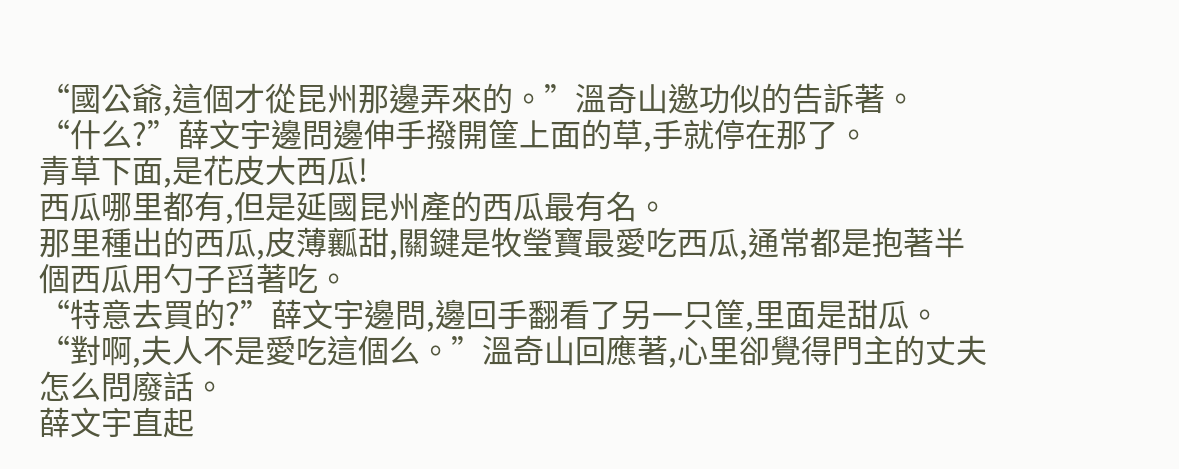“國公爺,這個才從昆州那邊弄來的。”溫奇山邀功似的告訴著。
“什么?”薛文宇邊問邊伸手撥開筐上面的草,手就停在那了。
青草下面,是花皮大西瓜!
西瓜哪里都有,但是延國昆州產的西瓜最有名。
那里種出的西瓜,皮薄瓤甜,關鍵是牧瑩寶最愛吃西瓜,通常都是抱著半個西瓜用勺子舀著吃。
“特意去買的?”薛文宇邊問,邊回手翻看了另一只筐,里面是甜瓜。
“對啊,夫人不是愛吃這個么。”溫奇山回應著,心里卻覺得門主的丈夫怎么問廢話。
薛文宇直起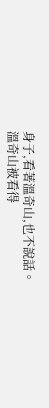身子,看著溫奇山,也不說話。
溫奇山被看得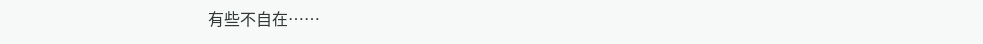有些不自在……